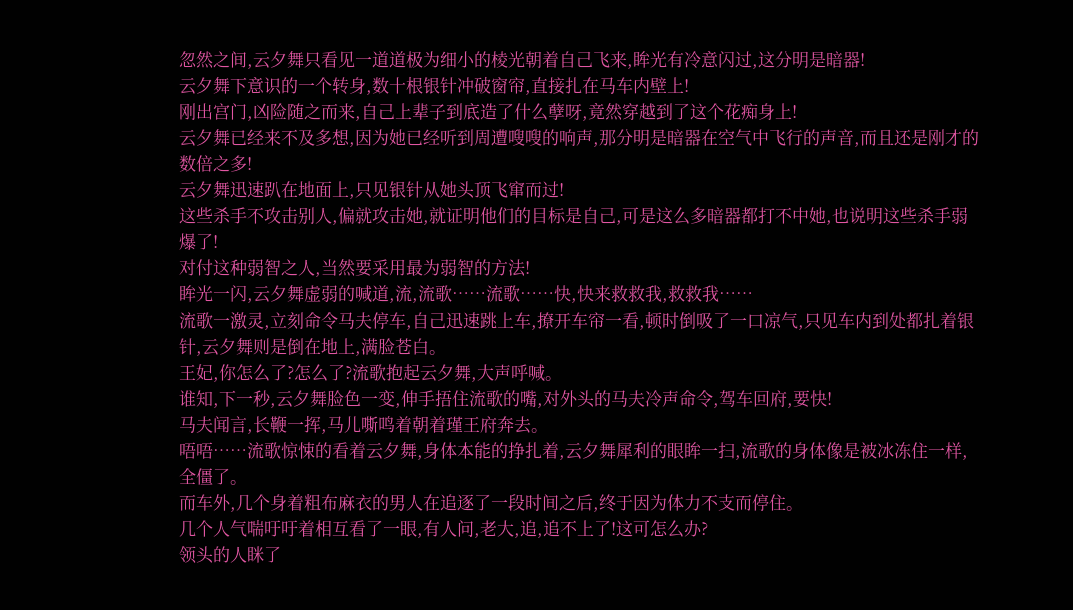忽然之间,云夕舞只看见一道道极为细小的棱光朝着自己飞来,眸光有冷意闪过,这分明是暗器!
云夕舞下意识的一个转身,数十根银针冲破窗帘,直接扎在马车内壁上!
刚出宫门,凶险随之而来,自己上辈子到底造了什么孽呀,竟然穿越到了这个花痴身上!
云夕舞已经来不及多想,因为她已经听到周遭嗖嗖的响声,那分明是暗器在空气中飞行的声音,而且还是刚才的数倍之多!
云夕舞迅速趴在地面上,只见银针从她头顶飞窜而过!
这些杀手不攻击别人,偏就攻击她,就证明他们的目标是自己,可是这么多暗器都打不中她,也说明这些杀手弱爆了!
对付这种弱智之人,当然要采用最为弱智的方法!
眸光一闪,云夕舞虚弱的喊道,流,流歌……流歌……快,快来救救我,救救我……
流歌一激灵,立刻命令马夫停车,自己迅速跳上车,撩开车帘一看,顿时倒吸了一口凉气,只见车内到处都扎着银针,云夕舞则是倒在地上,满脸苍白。
王妃,你怎么了?怎么了?流歌抱起云夕舞,大声呼喊。
谁知,下一秒,云夕舞脸色一变,伸手捂住流歌的嘴,对外头的马夫冷声命令,驾车回府,要快!
马夫闻言,长鞭一挥,马儿嘶鸣着朝着瑾王府奔去。
唔唔……流歌惊悚的看着云夕舞,身体本能的挣扎着,云夕舞犀利的眼眸一扫,流歌的身体像是被冰冻住一样,全僵了。
而车外,几个身着粗布麻衣的男人在追逐了一段时间之后,终于因为体力不支而停住。
几个人气喘吁吁着相互看了一眼,有人问,老大,追,追不上了!这可怎么办?
领头的人眯了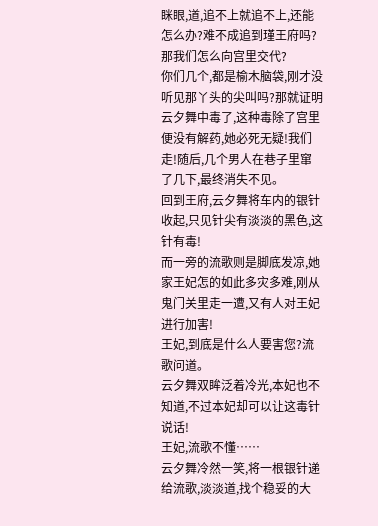眯眼,道,追不上就追不上,还能怎么办?难不成追到瑾王府吗?
那我们怎么向宫里交代?
你们几个,都是榆木脑袋,刚才没听见那丫头的尖叫吗?那就证明云夕舞中毒了,这种毒除了宫里便没有解药,她必死无疑!我们走!随后,几个男人在巷子里窜了几下,最终消失不见。
回到王府,云夕舞将车内的银针收起,只见针尖有淡淡的黑色,这针有毒!
而一旁的流歌则是脚底发凉,她家王妃怎的如此多灾多难,刚从鬼门关里走一遭,又有人对王妃进行加害!
王妃,到底是什么人要害您?流歌问道。
云夕舞双眸泛着冷光,本妃也不知道,不过本妃却可以让这毒针说话!
王妃,流歌不懂……
云夕舞冷然一笑,将一根银针递给流歌,淡淡道,找个稳妥的大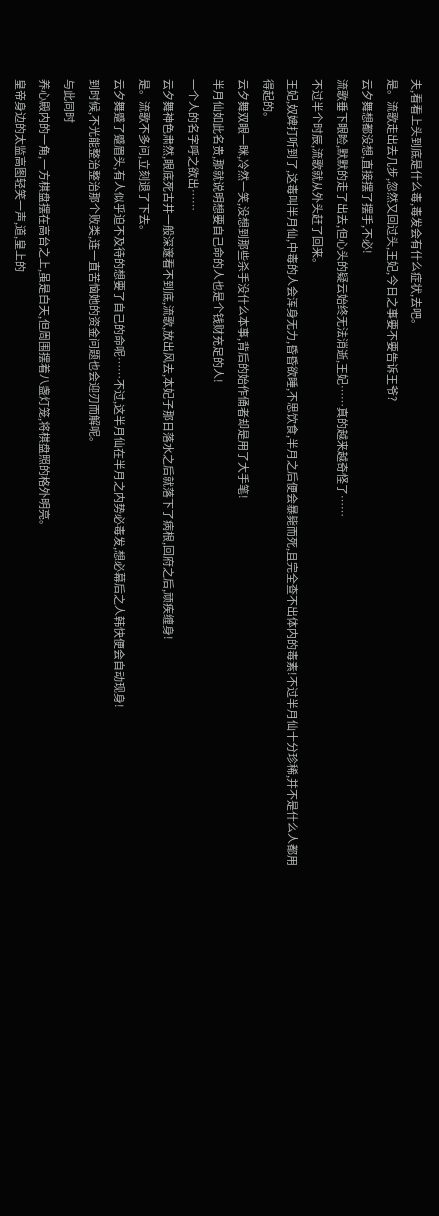夫,看看上头到底是什么毒,毒发会有什么症状,去吧。
是。流歌走出去几步,忽然又回过头,王妃,今日之事要不要告诉王爷?
云夕舞想都没想,直接摆了摆手,不必!
流歌垂下眼睑,默默的走了出去,但心头的疑云始终无法消逝,王妃……真的越来越奇怪了……
不过半个时辰,流歌就从外头赶了回来。
王妃,奴婢打听到了,这毒叫半月仙,中毒的人会浑身无力,昏昏欲睡,不思饮食,半月之后便会暴毙而死,且完全查不出体内的毒素!不过半月仙十分珍稀,并不是什么人都用得起的。
云夕舞双眼一眯,冷然一笑,没想到那些杀手没什么本事,背后的始作俑者却是用了大手笔!
半月仙如此名贵,那就说明想要自己命的人也是个钱财充足的人!
一个人的名字呼之欲出……
云夕舞神色肃然,眼底死古井一般深邃看不到底,流歌,放出风去,本妃子那日落水之后就落下了病根,回府之后,顽疾缠身!
是。流歌不多问,立刻退了下去。
云夕舞蹙了蹙眉头,有人似乎迫不及待的想要了自己的命呢……不过,这半月仙在半月之内势必毒发,想必幕后之人韩快便会自动现身!
到时候,不光能整治整治那个败类,连一直苦恼她的资金问题也会迎刃而解呢。
与此同时
养心殿内的一角,一方棋盘摆在高台之上,虽是白天,但周围摆着八盏灯笼,将棋盘照的格外明亮。
皇帝身边的太监高图轻笑一声,道,皇上的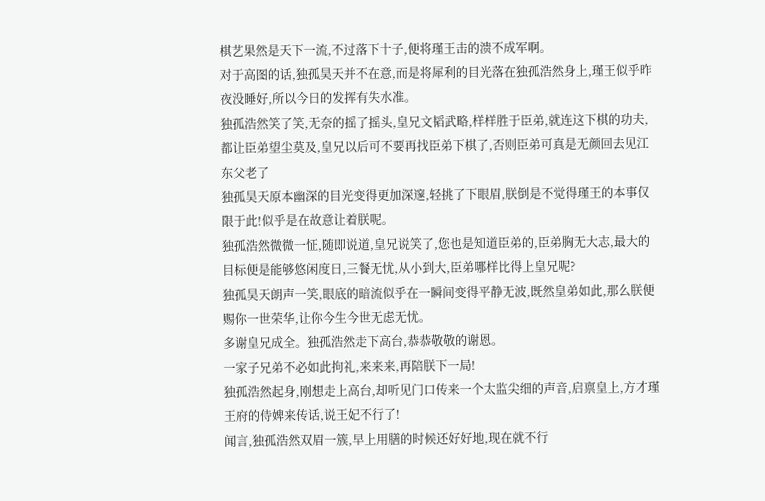棋艺果然是天下一流,不过落下十子,便将瑾王击的溃不成军啊。
对于高图的话,独孤昊天并不在意,而是将犀利的目光落在独孤浩然身上,瑾王似乎昨夜没睡好,所以今日的发挥有失水准。
独孤浩然笑了笑,无奈的摇了摇头,皇兄文韬武略,样样胜于臣弟,就连这下棋的功夫,都让臣弟望尘莫及,皇兄以后可不要再找臣弟下棋了,否则臣弟可真是无颜回去见江东父老了
独孤昊天原本幽深的目光变得更加深邃,轻挑了下眼眉,朕倒是不觉得瑾王的本事仅限于此!似乎是在故意让着朕呢。
独孤浩然微微一怔,随即说道,皇兄说笑了,您也是知道臣弟的,臣弟胸无大志,最大的目标便是能够悠闲度日,三餐无忧,从小到大,臣弟哪样比得上皇兄呢?
独孤昊天朗声一笑,眼底的暗流似乎在一瞬间变得平静无波,既然皇弟如此,那么朕便赐你一世荣华,让你今生今世无虑无忧。
多谢皇兄成全。独孤浩然走下高台,恭恭敬敬的谢恩。
一家子兄弟不必如此拘礼,来来来,再陪朕下一局!
独孤浩然起身,刚想走上高台,却听见门口传来一个太监尖细的声音,启禀皇上,方才瑾王府的侍婢来传话,说王妃不行了!
闻言,独孤浩然双眉一簇,早上用膳的时候还好好地,现在就不行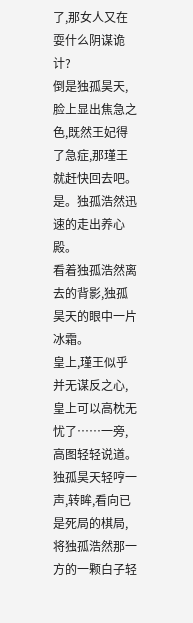了,那女人又在耍什么阴谋诡计?
倒是独孤昊天,脸上显出焦急之色,既然王妃得了急症,那瑾王就赶快回去吧。
是。独孤浩然迅速的走出养心殿。
看着独孤浩然离去的背影,独孤昊天的眼中一片冰霜。
皇上,瑾王似乎并无谋反之心,皇上可以高枕无忧了……一旁,高图轻轻说道。
独孤昊天轻哼一声,转眸,看向已是死局的棋局,将独孤浩然那一方的一颗白子轻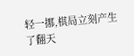轻一挪,棋局立刻产生了翻天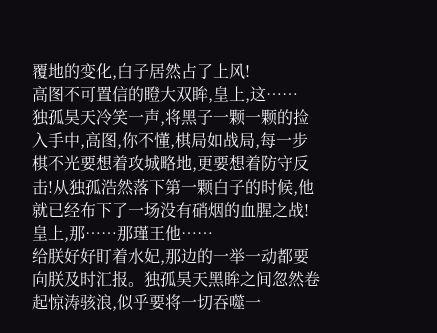覆地的变化,白子居然占了上风!
高图不可置信的瞪大双眸,皇上,这……
独孤昊天冷笑一声,将黑子一颗一颗的捡入手中,高图,你不懂,棋局如战局,每一步棋不光要想着攻城略地,更要想着防守反击!从独孤浩然落下第一颗白子的时候,他就已经布下了一场没有硝烟的血腥之战!
皇上,那……那瑾王他……
给朕好好盯着水妃,那边的一举一动都要向朕及时汇报。独孤昊天黑眸之间忽然卷起惊涛骇浪,似乎要将一切吞噬一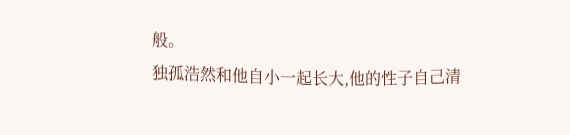般。
独孤浩然和他自小一起长大,他的性子自己清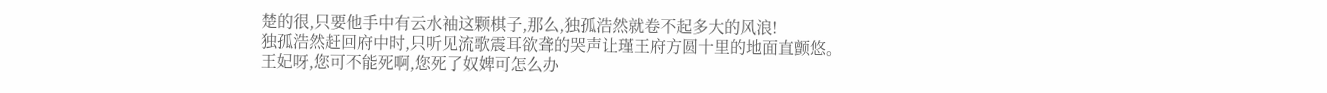楚的很,只要他手中有云水袖这颗棋子,那么,独孤浩然就卷不起多大的风浪!
独孤浩然赶回府中时,只听见流歌震耳欲聋的哭声让瑾王府方圆十里的地面直颤悠。
王妃呀,您可不能死啊,您死了奴婢可怎么办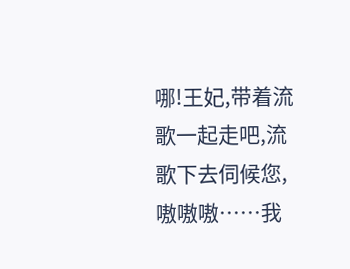哪!王妃,带着流歌一起走吧,流歌下去伺候您,嗷嗷嗷……我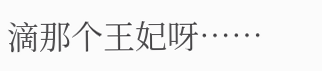滴那个王妃呀……